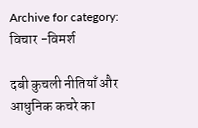Archive for category: विचार -विमर्श

दबी कुचली नीतियाँ और आधुनिक कचरे का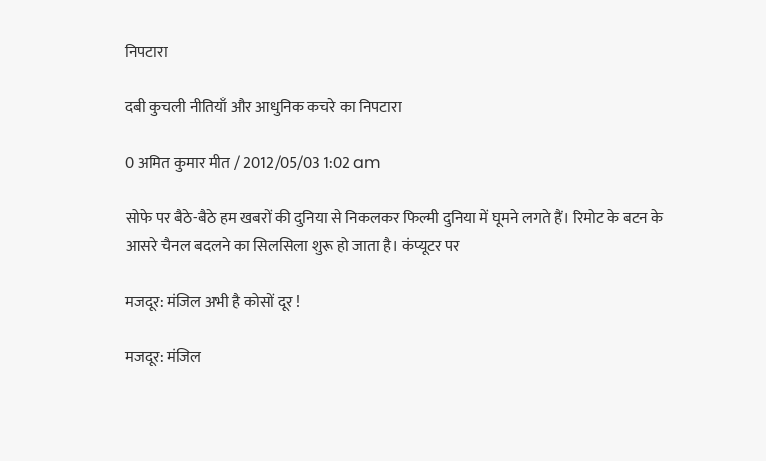निपटारा

दबी कुचली नीतियाँ और आधुनिक कचरे का निपटारा

0 अमित कुमार मीत / 2012/05/03 1:02 am

सोफे पर बैठे-बैठे हम खबरों की दुनिया से निकलकर फिल्मी दुनिया में घूमने लगते हैं। रिमोट के बटन के आसरे चैनल बदलने का सिलसिला शुरू हो जाता है। कंप्यूटर पर

मजदूर: मंजिल अभी है कोसों दूर !

मजदूर: मंजिल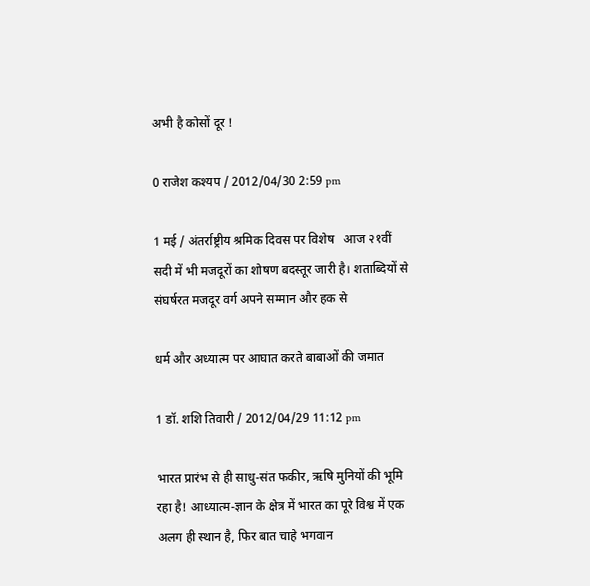अभी है कोसों दूर !

0 राजेश कश्यप / 2012/04/30 2:59 pm

1 मई / अंतर्राष्ट्रीय श्रमिक दिवस पर विशेष   आज २१वीं सदी में भी मजदूरों का शोषण बदस्तूर जारी है। शताब्दियों से संघर्षरत मजदूर वर्ग अपने सम्मान और हक से

धर्म और अध्यात्म पर आघात करते बाबाओं की जमात

1 डॉ. शशि तिवारी / 2012/04/29 11:12 pm

भारत प्रारंभ से ही साधु-संत फकीर, ऋषि मुनियों की भूमि रहा है! आध्यात्म-ज्ञान के क्षेत्र में भारत का पूरे विश्व में एक अलग ही स्थान है, फिर बात चाहे भगवान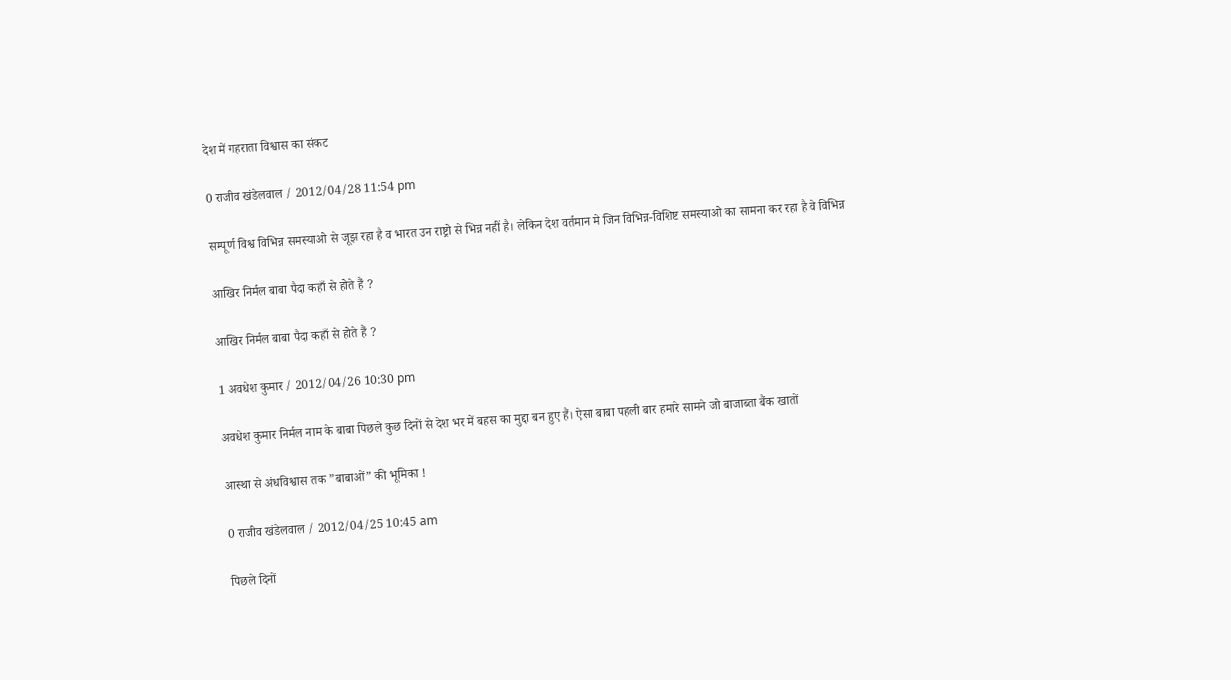देश में गहराता विश्वास का संकट

0 राजीव खंडेलवाल / 2012/04/28 11:54 pm

सम्पूर्ण विश्व विभिन्न समस्याओ से जूझ रहा है व भारत उन राष्ट्रो से भिन्न नहीं है। लेकिन देश वर्तमान मे जिन विभिन्न-विशिष्ट समस्याओ का सामना कर रहा है वे विभिन्न

आखिर निर्मल बाबा पैदा कहाँ से होते हैं ?

आखिर निर्मल बाबा पैदा कहाँ से होते हैं ?

1 अवधेश कुमार / 2012/04/26 10:30 pm

अवधेश कुमार निर्मल नाम के बाबा पिछले कुछ दिनों से देश भर में बहस का मुद्दा बन हुए हैं। ऐसा बाबा पहली बार हमारे सामने जो बाजाब्ता बैंक खातों

आस्था से अंधविश्वास तक ”बाबाओं” की भूमिका !

0 राजीव खंडेलवाल / 2012/04/25 10:45 am

पिछले दिनों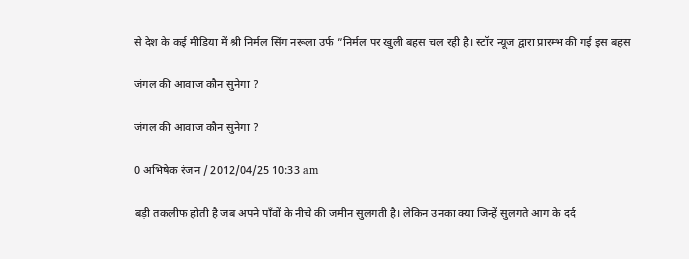से देश के कई मीडिया में श्री निर्मल सिंग नरूला उर्फ ”निर्मल पर खुली बहस चल रही है। स्टॉर न्यूज द्वारा प्रारम्भ की गई इस बहस

जंगल की आवाज कौन सुनेगा ?

जंगल की आवाज कौन सुनेगा ?

0 अभिषेक रंजन / 2012/04/25 10:33 am

बड़ी तकलीफ होती है जब अपने पाँवों के नीचे की जमीन सुलगती है। लेकिन उनका क्या जिन्हें सुलगते आग के दर्द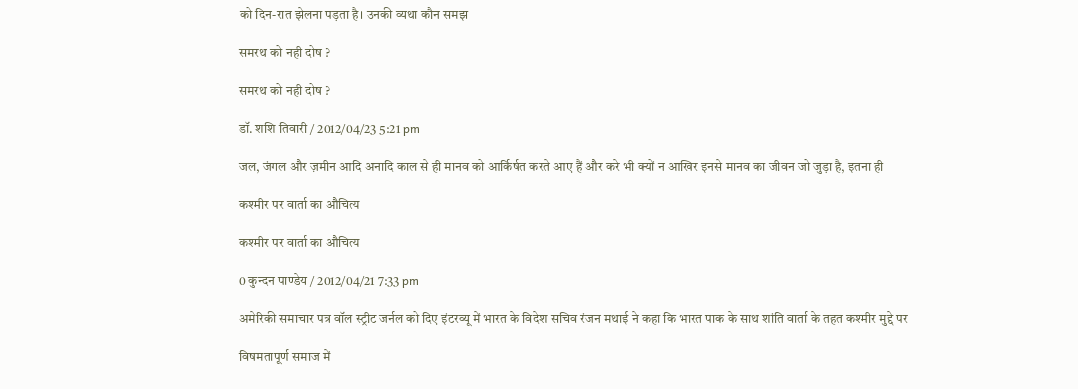को दिन-रात झेलना पड़ता है। उनकी व्यथा कौन समझ

समरथ को नही दोष ?

समरथ को नही दोष ?

डॉ. शशि तिवारी / 2012/04/23 5:21 pm

जल, जंगल और ज़मीन आदि अनादि काल से ही मानव को आर्किर्षत करते आए हैं और करे भी क्यों न आखिर इनसे मानव का जीवन जो जुड़ा है, इतना ही

कश्मीर पर वार्ता का औचित्य

कश्मीर पर वार्ता का औचित्य

0 कुन्दन पाण्डेय / 2012/04/21 7:33 pm

अमेरिकी समाचार पत्र वॉल स्ट्रीट जर्नल को दिए इंटरव्यू में भारत के विदेश सचिव रंजन मथाई ने कहा कि भारत पाक के साथ शांति वार्ता के तहत कश्मीर मुद्दे पर

विषमतापूर्ण समाज में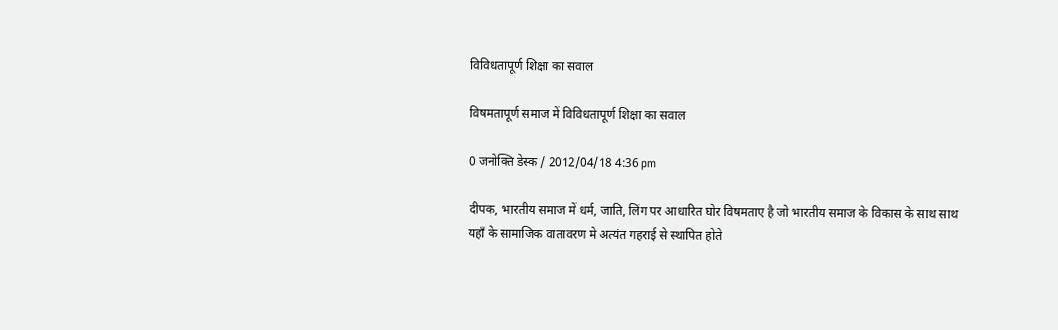विविधतापूर्ण शिक्षा का सवाल

विषमतापूर्ण समाज में विविधतापूर्ण शिक्षा का सवाल

0 जनोक्ति डेस्क / 2012/04/18 4:36 pm

दीपक, भारतीय समाज में धर्म, जाति, लिंग पर आधारित घोर विषमताए है जो भारतीय समाज के विकास के साथ साथ यहाँ के सामाजिक वातावरण मे अत्यंत गहराई से स्थापित होते